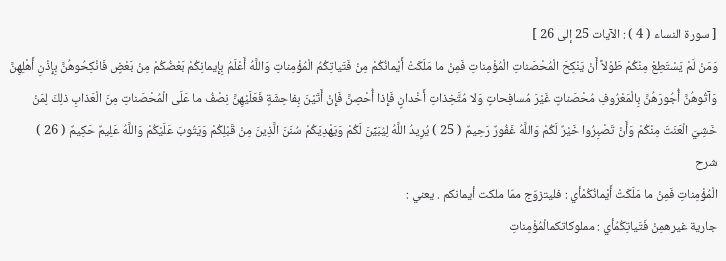[ سورة النساء ( 4 ) : الآيات 25 إلى 26 ]
وَمَنْ لَمْ يَسْتَطِعْ مِنْكُمْ طَوْلاً أَنْ يَنْكِحَ الْمُحْصَناتِ الْمُؤْمِناتِ فَمِنْ ما مَلَكَتْ أَيْمانُكُمْ مِنْ فَتَياتِكُمُ الْمُؤْمِناتِ وَاللَّهُ أَعْلَمُ بِإِيمانِكُمْ بَعْضُكُمْ مِنْ بَعْضٍ فَانْكِحُوهُنَّ بِإِذْنِ أَهْلِهِنَّ وَآتُوهُنَّ أُجُورَهُنَّ بِالْمَعْرُوفِ مُحْصَناتٍ غَيْرَ مُسافِحاتٍ وَلا مُتَّخِذاتِ أَخْدانٍ فَإِذا أُحْصِنَّ فَإِنْ أَتَيْنَ بِفاحِشَةٍ فَعَلَيْهِنَّ نِصْفُ ما عَلَى الْمُحْصَناتِ مِنَ الْعَذابِ ذلِكَ لِمَنْ خَشِيَ الْعَنَتَ مِنْكُمْ وَأَنْ تَصْبِرُوا خَيْرٌ لَكُمْ وَاللَّهُ غَفُورٌ رَحِيمٌ ( 25 ) يُرِيدُ اللَّهُ لِيُبَيِّنَ لَكُمْ وَيَهْدِيَكُمْ سُنَنَ الَّذِينَ مِنْ قَبْلِكُمْ وَيَتُوبَ عَلَيْكُمْ وَاللَّهُ عَلِيمٌ حَكِيمٌ ( 26 )
شرح
الْمُؤْمِناتِ فَمِنْ ما مَلَكَتْ أَيْمانُكُمْأي : فليتزوّج ممّا ملكت أيمانكم . يعني :
جارية غيرهمِنْ فَتَياتِكُمُأي : مملوكاتكمالْمُؤْمِناتِ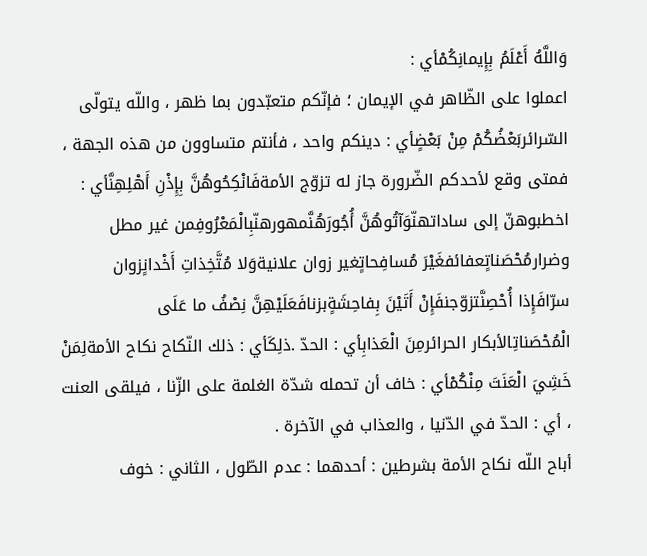وَاللَّهُ أَعْلَمُ بِإِيمانِكُمْأي :
اعملوا على الظّاهر في الإيمان ؛ فإنّكم متعبّدون بما ظهر ، واللّه يتولّى السّرائربَعْضُكُمْ مِنْ بَعْضٍأي : دينكم واحد ، فأنتم متساوون من هذه الجهة ، فمتى وقع لأحدكم الضّرورة جاز له تزوّج الأمةفَانْكِحُوهُنَّ بِإِذْنِ أَهْلِهِنَّأي :
اخطبوهنّ إلى ساداتهنّوَآتُوهُنَّ أُجُورَهُنَّمهورهنّبِالْمَعْرُوفِمن غير مطل وضرارمُحْصَناتٍعفائفغَيْرَ مُسافِحاتٍغير زوان علانيةوَلا مُتَّخِذاتِ أَخْدانٍزوان سرّافَإِذا أُحْصِنَّتزوّجنفَإِنْ أَتَيْنَ بِفاحِشَةٍبزنافَعَلَيْهِنَّ نِصْفُ ما عَلَى الْمُحْصَناتِالأبكار الحرائرمِنَ الْعَذابِأي : الحدّ .ذلِكَأي : ذلك النّكاح نكاح الأمةلِمَنْ خَشِيَ الْعَنَتَ مِنْكُمْأي : خاف أن تحمله شدّة الغلمة على الزّنا ، فيلقى العنت ، أي : الحدّ في الدّنيا ، والعذاب في الآخرة .
أباح اللّه نكاح الأمة بشرطين : أحدهما : عدم الطّول ، الثاني : خوف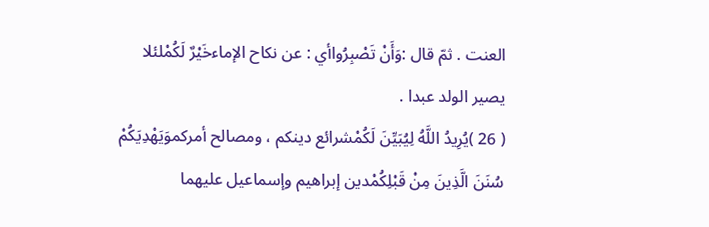العنت . ثمّ قال :وَأَنْ تَصْبِرُواأي : عن نكاح الإماءخَيْرٌ لَكُمْلئلا يصير الولد عبدا .
( 26 )يُرِيدُ اللَّهُ لِيُبَيِّنَ لَكُمْشرائع دينكم ، ومصالح أمركموَيَهْدِيَكُمْ سُنَنَ الَّذِينَ مِنْ قَبْلِكُمْدين إبراهيم وإسماعيل عليهما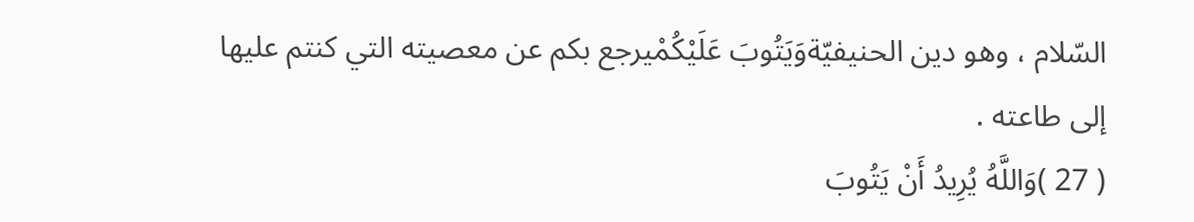السّلام ، وهو دين الحنيفيّةوَيَتُوبَ عَلَيْكُمْيرجع بكم عن معصيته التي كنتم عليها إلى طاعته .
( 27 )وَاللَّهُ يُرِيدُ أَنْ يَتُوبَ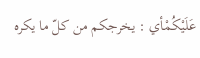عَلَيْكُمْأي : يخرجكم من كلّ ما يكره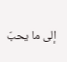إلى ما يحبّ